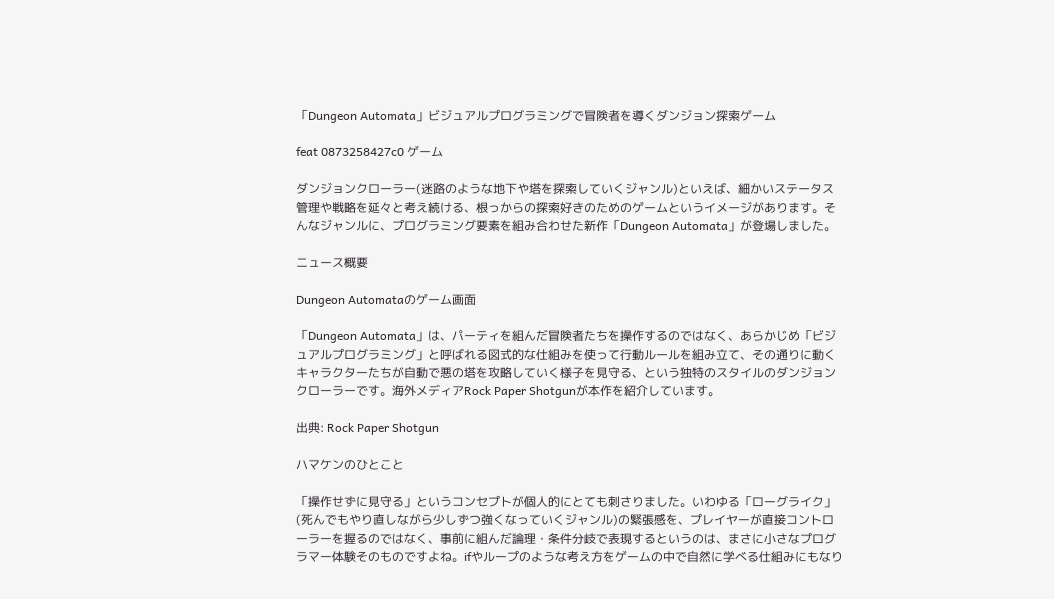「Dungeon Automata」ビジュアルプログラミングで冒険者を導くダンジョン探索ゲーム

feat 0873258427c0 ゲーム

ダンジョンクローラー(迷路のような地下や塔を探索していくジャンル)といえば、細かいステータス管理や戦略を延々と考え続ける、根っからの探索好きのためのゲームというイメージがあります。そんなジャンルに、プログラミング要素を組み合わせた新作「Dungeon Automata」が登場しました。

ニュース概要

Dungeon Automataのゲーム画面

「Dungeon Automata」は、パーティを組んだ冒険者たちを操作するのではなく、あらかじめ「ビジュアルプログラミング」と呼ばれる図式的な仕組みを使って行動ルールを組み立て、その通りに動くキャラクターたちが自動で悪の塔を攻略していく様子を見守る、という独特のスタイルのダンジョンクローラーです。海外メディアRock Paper Shotgunが本作を紹介しています。

出典: Rock Paper Shotgun

ハマケンのひとこと

「操作せずに見守る」というコンセプトが個人的にとても刺さりました。いわゆる「ローグライク」(死んでもやり直しながら少しずつ強くなっていくジャンル)の緊張感を、プレイヤーが直接コントローラーを握るのではなく、事前に組んだ論理・条件分岐で表現するというのは、まさに小さなプログラマー体験そのものですよね。ifやループのような考え方をゲームの中で自然に学べる仕組みにもなり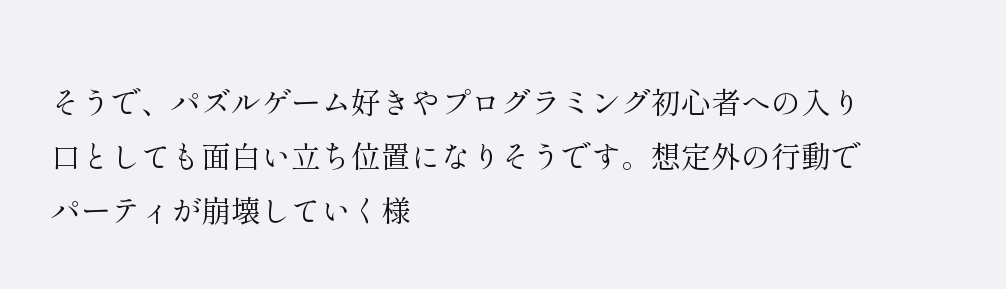そうで、パズルゲーム好きやプログラミング初心者への入り口としても面白い立ち位置になりそうです。想定外の行動でパーティが崩壊していく様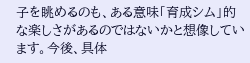子を眺めるのも、ある意味「育成シム」的な楽しさがあるのではないかと想像しています。今後、具体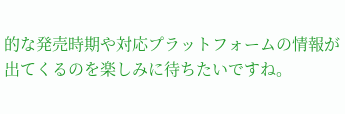的な発売時期や対応プラットフォームの情報が出てくるのを楽しみに待ちたいですね。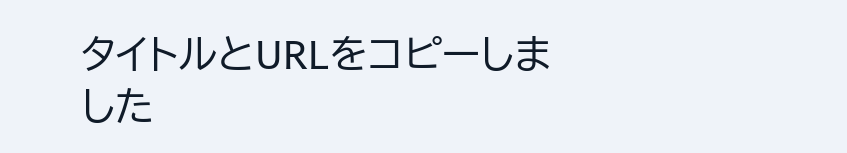タイトルとURLをコピーしました